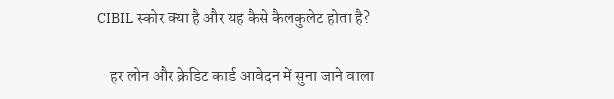CIBIL स्कोर क्या है और यह कैसे कैलकुलेट होता है?

    हर लोन और क्रेडिट कार्ड आवेदन में सुना जाने वाला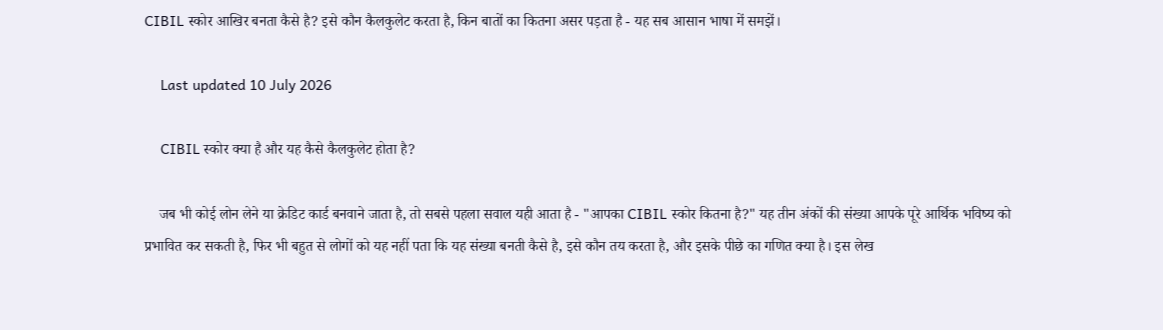CIBIL स्कोर आखिर बनता कैसे है? इसे कौन कैलकुलेट करता है, किन बातों का कितना असर पड़ता है - यह सब आसान भाषा में समझें।

    Last updated 10 July 2026

    CIBIL स्कोर क्या है और यह कैसे कैलकुलेट होता है?

    जब भी कोई लोन लेने या क्रेडिट कार्ड बनवाने जाता है, तो सबसे पहला सवाल यही आता है - "आपका CIBIL स्कोर कितना है?" यह तीन अंकों की संख्या आपके पूरे आर्थिक भविष्य को प्रभावित कर सकती है, फिर भी बहुत से लोगों को यह नहीं पता कि यह संख्या बनती कैसे है, इसे कौन तय करता है, और इसके पीछे का गणित क्या है। इस लेख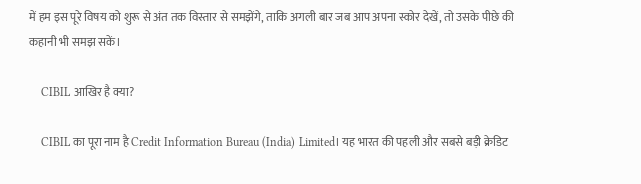में हम इस पूरे विषय को शुरू से अंत तक विस्तार से समझेंगे, ताकि अगली बार जब आप अपना स्कोर देखें, तो उसके पीछे की कहानी भी समझ सकें।

    CIBIL आखिर है क्या?

    CIBIL का पूरा नाम है Credit Information Bureau (India) Limited। यह भारत की पहली और सबसे बड़ी क्रेडिट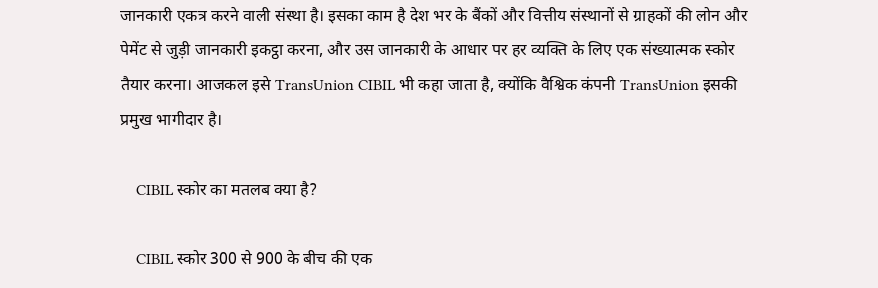जानकारी एकत्र करने वाली संस्था है। इसका काम है देश भर के बैंकों और वित्तीय संस्थानों से ग्राहकों की लोन और पेमेंट से जुड़ी जानकारी इकट्ठा करना, और उस जानकारी के आधार पर हर व्यक्ति के लिए एक संख्यात्मक स्कोर तैयार करना। आजकल इसे TransUnion CIBIL भी कहा जाता है, क्योंकि वैश्विक कंपनी TransUnion इसकी प्रमुख भागीदार है।

    CIBIL स्कोर का मतलब क्या है?

    CIBIL स्कोर 300 से 900 के बीच की एक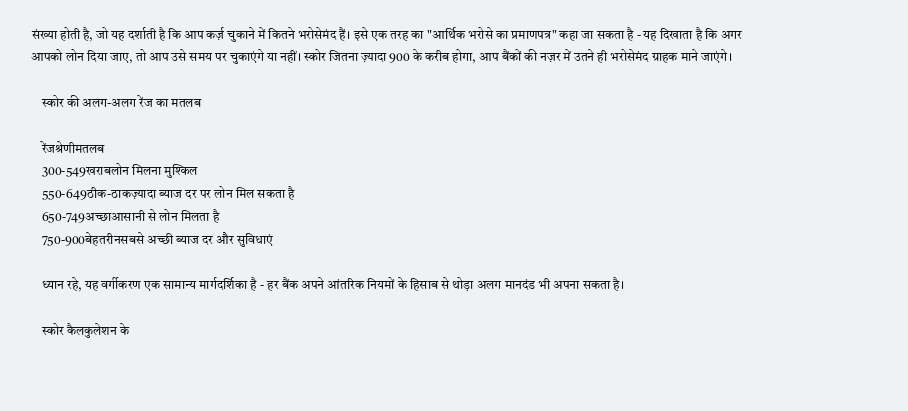संख्या होती है, जो यह दर्शाती है कि आप कर्ज़ चुकाने में कितने भरोसेमंद हैं। इसे एक तरह का "आर्थिक भरोसे का प्रमाणपत्र" कहा जा सकता है - यह दिखाता है कि अगर आपको लोन दिया जाए, तो आप उसे समय पर चुकाएंगे या नहीं। स्कोर जितना ज़्यादा 900 के करीब होगा, आप बैंकों की नज़र में उतने ही भरोसेमंद ग्राहक माने जाएंगे।

    स्कोर की अलग-अलग रेंज का मतलब

    रेंजश्रेणीमतलब
    300-549खराबलोन मिलना मुश्किल
    550-649ठीक-ठाकज़्यादा ब्याज दर पर लोन मिल सकता है
    650-749अच्छाआसानी से लोन मिलता है
    750-900बेहतरीनसबसे अच्छी ब्याज दर और सुविधाएं

    ध्यान रहे, यह वर्गीकरण एक सामान्य मार्गदर्शिका है - हर बैंक अपने आंतरिक नियमों के हिसाब से थोड़ा अलग मानदंड भी अपना सकता है।

    स्कोर कैलकुलेशन के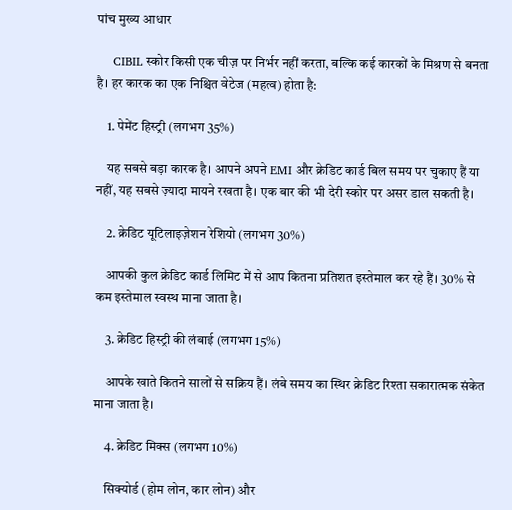पांच मुख्य आधार

    CIBIL स्कोर किसी एक चीज़ पर निर्भर नहीं करता, बल्कि कई कारकों के मिश्रण से बनता है। हर कारक का एक निश्चित वेटेज (महत्व) होता है:

    1. पेमेंट हिस्ट्री (लगभग 35%)

    यह सबसे बड़ा कारक है। आपने अपने EMI और क्रेडिट कार्ड बिल समय पर चुकाए हैं या नहीं, यह सबसे ज़्यादा मायने रखता है। एक बार की भी देरी स्कोर पर असर डाल सकती है।

    2. क्रेडिट यूटिलाइज़ेशन रेशियो (लगभग 30%)

    आपकी कुल क्रेडिट कार्ड लिमिट में से आप कितना प्रतिशत इस्तेमाल कर रहे हैं। 30% से कम इस्तेमाल स्वस्थ माना जाता है।

    3. क्रेडिट हिस्ट्री की लंबाई (लगभग 15%)

    आपके खाते कितने सालों से सक्रिय हैं। लंबे समय का स्थिर क्रेडिट रिश्ता सकारात्मक संकेत माना जाता है।

    4. क्रेडिट मिक्स (लगभग 10%)

    सिक्योर्ड (होम लोन, कार लोन) और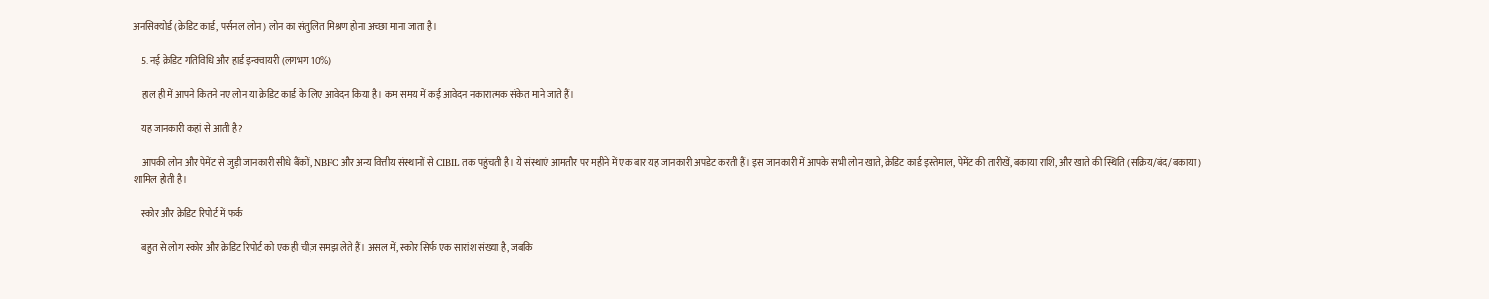अनसिक्योर्ड (क्रेडिट कार्ड, पर्सनल लोन) लोन का संतुलित मिश्रण होना अच्छा माना जाता है।

    5. नई क्रेडिट गतिविधि और हार्ड इन्क्वायरी (लगभग 10%)

    हाल ही में आपने कितने नए लोन या क्रेडिट कार्ड के लिए आवेदन किया है। कम समय में कई आवेदन नकारात्मक संकेत माने जाते हैं।

    यह जानकारी कहां से आती है?

    आपकी लोन और पेमेंट से जुड़ी जानकारी सीधे बैंकों, NBFC और अन्य वित्तीय संस्थानों से CIBIL तक पहुंचती है। ये संस्थाएं आमतौर पर महीने में एक बार यह जानकारी अपडेट करती हैं। इस जानकारी में आपके सभी लोन खाते, क्रेडिट कार्ड इस्तेमाल, पेमेंट की तारीखें, बकाया राशि, और खाते की स्थिति (सक्रिय/बंद/बकाया) शामिल होती है।

    स्कोर और क्रेडिट रिपोर्ट में फर्क

    बहुत से लोग स्कोर और क्रेडिट रिपोर्ट को एक ही चीज़ समझ लेते हैं। असल में, स्कोर सिर्फ एक सारांश संख्या है, जबकि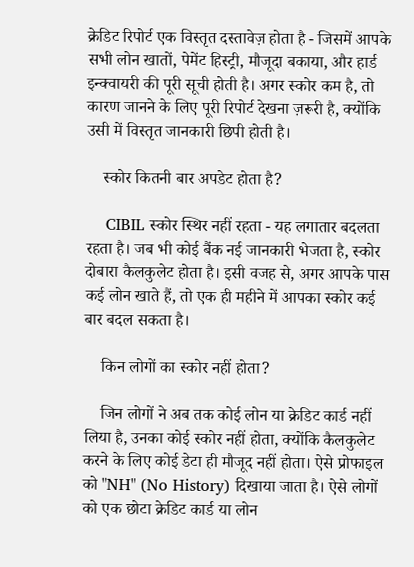क्रेडिट रिपोर्ट एक विस्तृत दस्तावेज़ होता है - जिसमें आपके सभी लोन खातों, पेमेंट हिस्ट्री, मौजूदा बकाया, और हार्ड इन्क्वायरी की पूरी सूची होती है। अगर स्कोर कम है, तो कारण जानने के लिए पूरी रिपोर्ट देखना ज़रूरी है, क्योंकि उसी में विस्तृत जानकारी छिपी होती है।

    स्कोर कितनी बार अपडेट होता है?

    CIBIL स्कोर स्थिर नहीं रहता - यह लगातार बदलता रहता है। जब भी कोई बैंक नई जानकारी भेजता है, स्कोर दोबारा कैलकुलेट होता है। इसी वजह से, अगर आपके पास कई लोन खाते हैं, तो एक ही महीने में आपका स्कोर कई बार बदल सकता है।

    किन लोगों का स्कोर नहीं होता?

    जिन लोगों ने अब तक कोई लोन या क्रेडिट कार्ड नहीं लिया है, उनका कोई स्कोर नहीं होता, क्योंकि कैलकुलेट करने के लिए कोई डेटा ही मौजूद नहीं होता। ऐसे प्रोफाइल को "NH" (No History) दिखाया जाता है। ऐसे लोगों को एक छोटा क्रेडिट कार्ड या लोन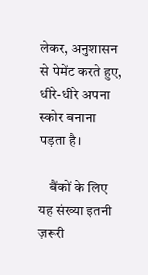लेकर, अनुशासन से पेमेंट करते हुए, धीरे-धीरे अपना स्कोर बनाना पड़ता है।

    बैंकों के लिए यह संख्या इतनी ज़रूरी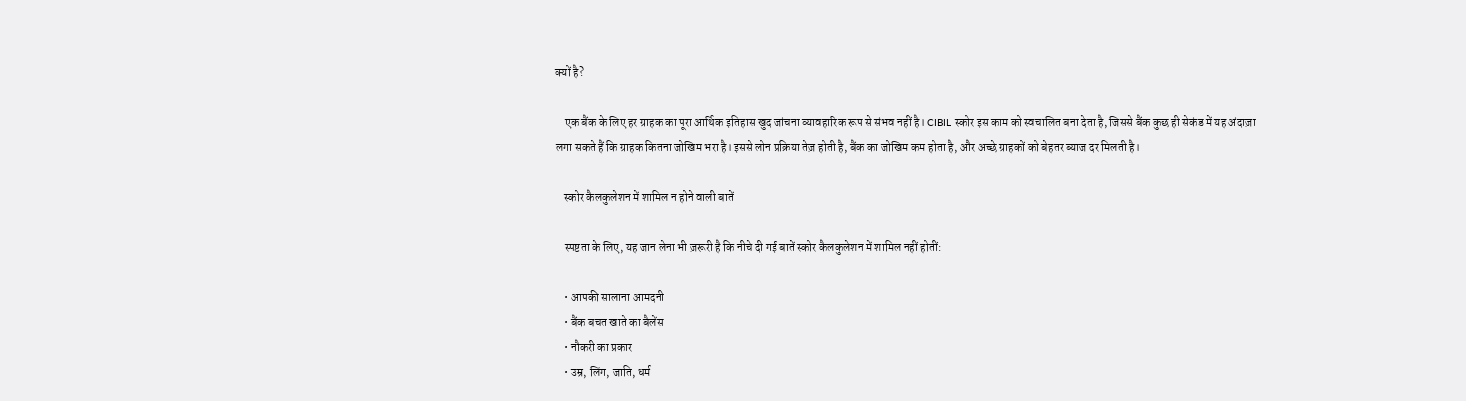क्यों है?

    एक बैंक के लिए हर ग्राहक का पूरा आर्थिक इतिहास खुद जांचना व्यावहारिक रूप से संभव नहीं है। CIBIL स्कोर इस काम को स्वचालित बना देता है, जिससे बैंक कुछ ही सेकंड में यह अंदाज़ा लगा सकते हैं कि ग्राहक कितना जोखिम भरा है। इससे लोन प्रक्रिया तेज़ होती है, बैंक का जोखिम कम होता है, और अच्छे ग्राहकों को बेहतर ब्याज दर मिलती है।

    स्कोर कैलकुलेशन में शामिल न होने वाली बातें

    स्पष्टता के लिए, यह जान लेना भी ज़रूरी है कि नीचे दी गई बातें स्कोर कैलकुलेशन में शामिल नहीं होतीं:

    • आपकी सालाना आमदनी
    • बैंक बचत खाते का बैलेंस
    • नौकरी का प्रकार
    • उम्र, लिंग, जाति, धर्म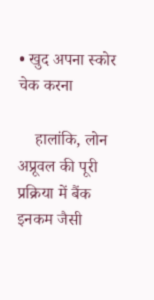• खुद अपना स्कोर चेक करना

    हालांकि, लोन अप्रूवल की पूरी प्रक्रिया में बैंक इनकम जैसी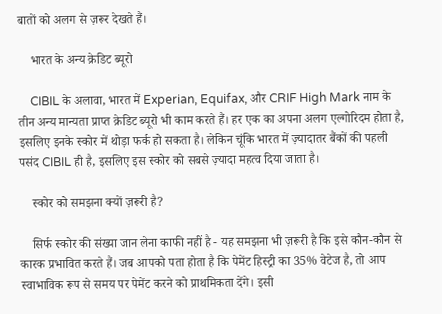बातों को अलग से ज़रूर देखते हैं।

    भारत के अन्य क्रेडिट ब्यूरो

    CIBIL के अलावा, भारत में Experian, Equifax, और CRIF High Mark नाम के तीन अन्य मान्यता प्राप्त क्रेडिट ब्यूरो भी काम करते हैं। हर एक का अपना अलग एल्गोरिदम होता है, इसलिए इनके स्कोर में थोड़ा फर्क हो सकता है। लेकिन चूंकि भारत में ज़्यादातर बैंकों की पहली पसंद CIBIL ही है, इसलिए इस स्कोर को सबसे ज़्यादा महत्व दिया जाता है।

    स्कोर को समझना क्यों ज़रूरी है?

    सिर्फ स्कोर की संख्या जान लेना काफी नहीं है - यह समझना भी ज़रूरी है कि इसे कौन-कौन से कारक प्रभावित करते हैं। जब आपको पता होता है कि पेमेंट हिस्ट्री का 35% वेटेज है, तो आप स्वाभाविक रूप से समय पर पेमेंट करने को प्राथमिकता देंगे। इसी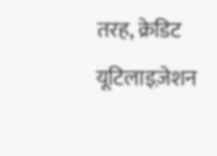तरह, क्रेडिट यूटिलाइज़ेशन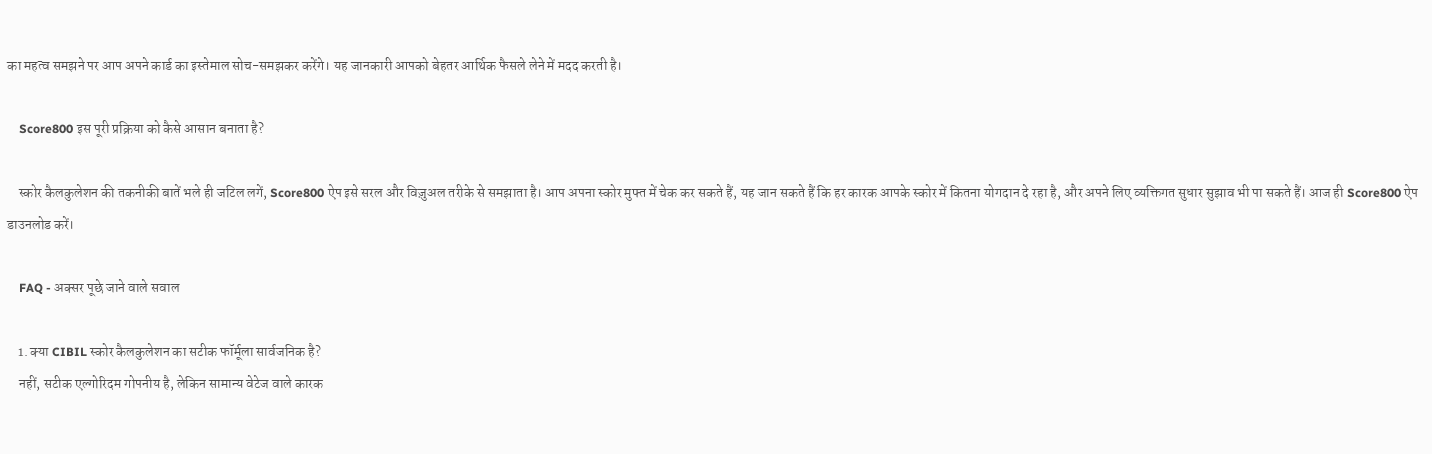का महत्व समझने पर आप अपने कार्ड का इस्तेमाल सोच-समझकर करेंगे। यह जानकारी आपको बेहतर आर्थिक फैसले लेने में मदद करती है।

    Score800 इस पूरी प्रक्रिया को कैसे आसान बनाता है?

    स्कोर कैलकुलेशन की तकनीकी बातें भले ही जटिल लगें, Score800 ऐप इसे सरल और विज़ुअल तरीके से समझाता है। आप अपना स्कोर मुफ्त में चेक कर सकते हैं, यह जान सकते हैं कि हर कारक आपके स्कोर में कितना योगदान दे रहा है, और अपने लिए व्यक्तिगत सुधार सुझाव भी पा सकते हैं। आज ही Score800 ऐप डाउनलोड करें।

    FAQ - अक्सर पूछे जाने वाले सवाल

    1. क्या CIBIL स्कोर कैलकुलेशन का सटीक फॉर्मूला सार्वजनिक है?
    नहीं, सटीक एल्गोरिदम गोपनीय है, लेकिन सामान्य वेटेज वाले कारक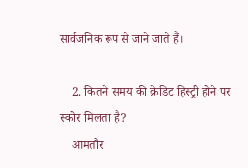सार्वजनिक रूप से जाने जाते हैं।

    2. कितने समय की क्रेडिट हिस्ट्री होने पर स्कोर मिलता है?
    आमतौर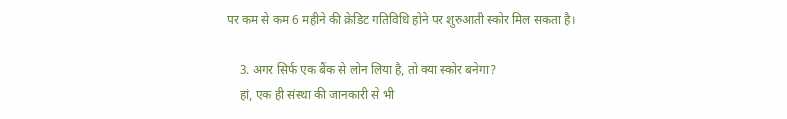पर कम से कम 6 महीने की क्रेडिट गतिविधि होने पर शुरुआती स्कोर मिल सकता है।

    3. अगर सिर्फ एक बैंक से लोन लिया है, तो क्या स्कोर बनेगा?
    हां, एक ही संस्था की जानकारी से भी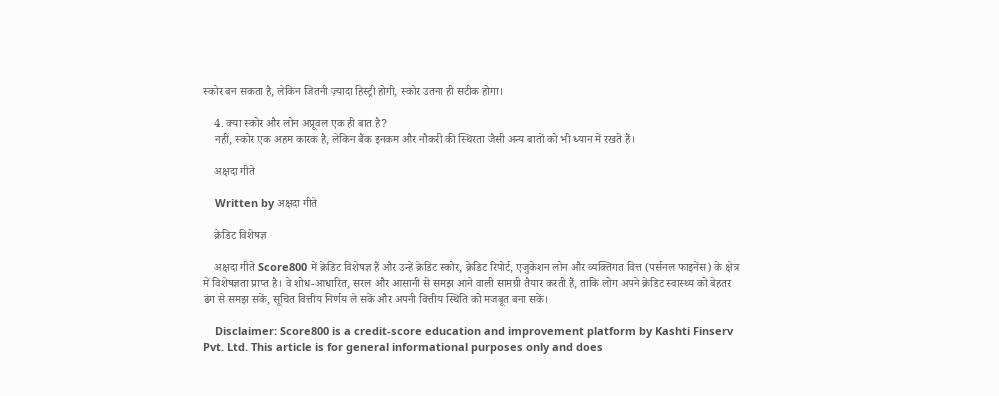स्कोर बन सकता है, लेकिन जितनी ज़्यादा हिस्ट्री होगी, स्कोर उतना ही सटीक होगा।

    4. क्या स्कोर और लोन अप्रूवल एक ही बात है?
    नहीं, स्कोर एक अहम कारक है, लेकिन बैंक इनकम और नौकरी की स्थिरता जैसी अन्य बातों को भी ध्यान में रखते हैं।

    अक्षदा गीते

    Written by अक्षदा गीते

    क्रेडिट विशेषज्ञ

    अक्षदा गीते Score800 में क्रेडिट विशेषज्ञ हैं और उन्हें क्रेडिट स्कोर, क्रेडिट रिपोर्ट, एजुकेशन लोन और व्यक्तिगत वित्त (पर्सनल फाइनेंस) के क्षेत्र में विशेषज्ञता प्राप्त है। वे शोध-आधारित, सरल और आसानी से समझ आने वाली सामग्री तैयार करती हैं, ताकि लोग अपने क्रेडिट स्वास्थ्य को बेहतर ढंग से समझ सकें, सूचित वित्तीय निर्णय ले सकें और अपनी वित्तीय स्थिति को मजबूत बना सकें।

    Disclaimer: Score800 is a credit-score education and improvement platform by Kashti Finserv Pvt. Ltd. This article is for general informational purposes only and does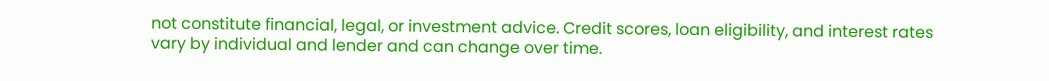not constitute financial, legal, or investment advice. Credit scores, loan eligibility, and interest rates vary by individual and lender and can change over time.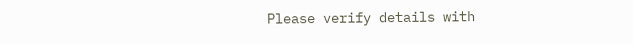Please verify details with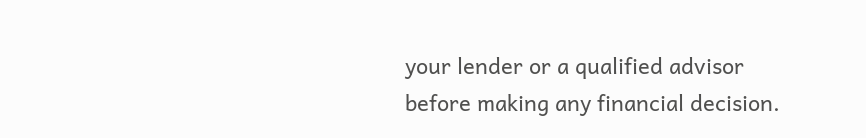your lender or a qualified advisor before making any financial decision.